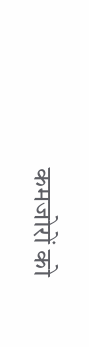कमजोरों को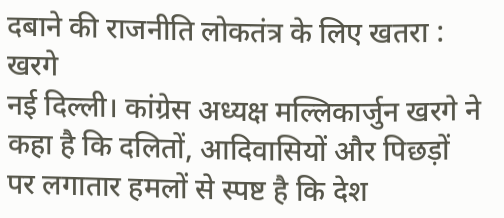दबाने की राजनीति लोकतंत्र के लिए खतरा : खरगे
नई दिल्ली। कांग्रेस अध्यक्ष मल्लिकार्जुन खरगे ने कहा है कि दलितों, आदिवासियों और पिछड़ों पर लगातार हमलों से स्पष्ट है कि देश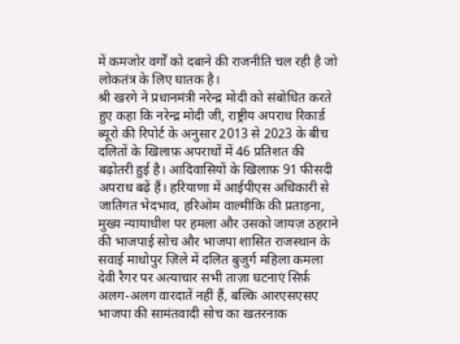में कमजोर वर्गों को दबाने की राजनीति चल रही है जो लोकतंत्र के लिए घातक है।
श्री खरगे ने प्रधानमंत्री नरेन्द्र मोदी को संबोधित करते हुए कहा कि नरेन्द्र मोदी जी, राष्ट्रीय अपराध रिकार्ड ब्यूरो की रिपोर्ट के अनुसार 2013 से 2023 के बीच दलितों के खिलाफ़ अपराधों में 46 प्रतिशत की बढ़ोतरी हुई है। आदिवासियों के खिलाफ़ 91 फीसदी अपराध बढ़ें हैं। हरियाणा में आईपीएस अधिकारी से जातिगत भेदभाव, हरिओम वाल्मीकि की प्रताड़ना, मुख्य न्यायाधीश पर हमला और उसको जायज़ ठहराने की भाजपाई सोच और भाजपा शासित राजस्थान के सवाई माधोपुर ज़िले में दलित बुजुर्ग महिला कमला देवी रैगर पर अत्याचार सभी ताज़ा घटनाएं सिर्फ़ अलग-अलग वारदातें नहीं हैं, बल्कि आरएसएसए भाजपा की सामंतवादी सोच का खतरनाक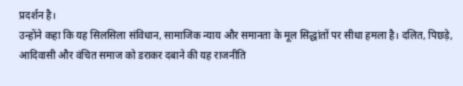प्रदर्शन है।
उन्होंने कहा कि यह सिलसिला संविधान, सामाजिक न्याय और समानता के मूल सिद्धांतों पर सीधा हमला है। दलित, पिछड़े, आदिवासी और वंचित समाज को डराकर दबाने की यह राजनीति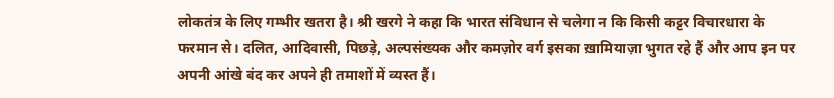लोकतंत्र के लिए गम्भीर खतरा है। श्री खरगे ने कहा कि भारत संविधान से चलेगा न कि किसी कट्टर विचारधारा के फरमान से। दलित, आदिवासी, पिछड़े, अल्पसंख्यक और कमज़ोर वर्ग इसका ख़ामियाज़ा भुगत रहे हैं और आप इन पर अपनी आंखे बंद कर अपने ही तमाशों में व्यस्त हैं।